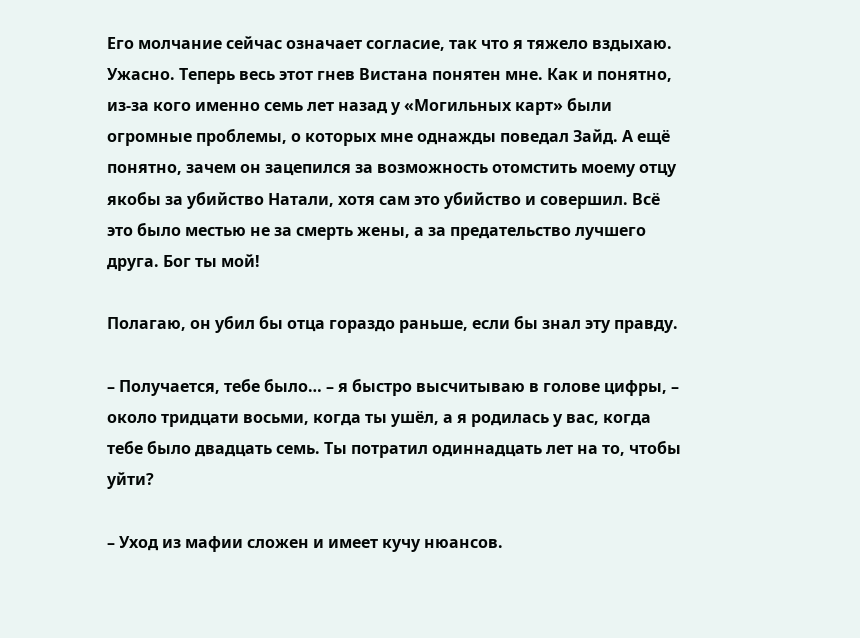Его молчание сейчас означает согласие, так что я тяжело вздыхаю. Ужасно. Теперь весь этот гнев Вистана понятен мне. Как и понятно, из-за кого именно семь лет назад у «Могильных карт» были огромные проблемы, о которых мне однажды поведал Зайд. А ещё понятно, зачем он зацепился за возможность отомстить моему отцу якобы за убийство Натали, хотя сам это убийство и совершил. Всё это было местью не за смерть жены, а за предательство лучшего друга. Бог ты мой!

Полагаю, он убил бы отца гораздо раньше, если бы знал эту правду.

– Получается, тебе было… – я быстро высчитываю в голове цифры, – около тридцати восьми, когда ты ушёл, а я родилась у вас, когда тебе было двадцать семь. Ты потратил одиннадцать лет на то, чтобы уйти?

– Уход из мафии сложен и имеет кучу нюансов.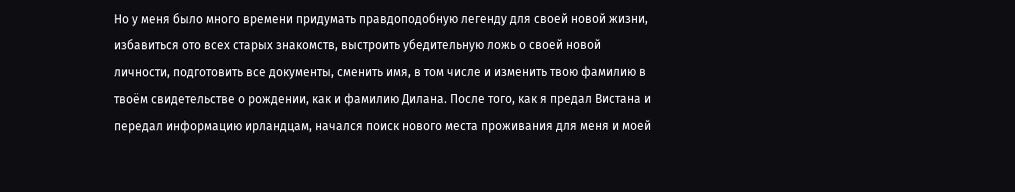Но у меня было много времени придумать правдоподобную легенду для своей новой жизни, избавиться ото всех старых знакомств, выстроить убедительную ложь о своей новой личности, подготовить все документы, сменить имя, в том числе и изменить твою фамилию в твоём свидетельстве о рождении, как и фамилию Дилана. После того, как я предал Вистана и передал информацию ирландцам, начался поиск нового места проживания для меня и моей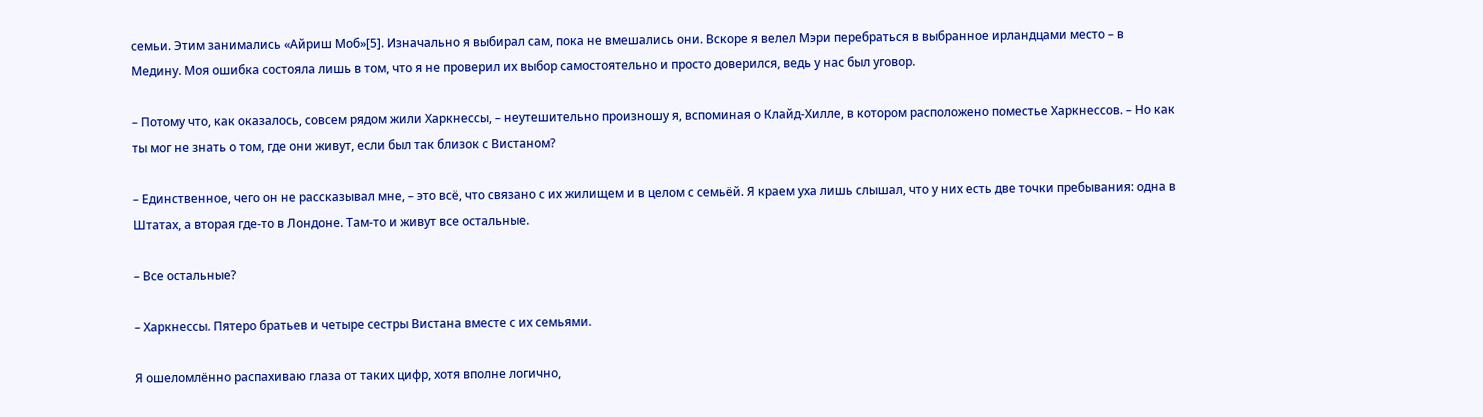семьи. Этим занимались «Айриш Моб»[5]. Изначально я выбирал сам, пока не вмешались они. Вскоре я велел Мэри перебраться в выбранное ирландцами место – в Медину. Моя ошибка состояла лишь в том, что я не проверил их выбор самостоятельно и просто доверился, ведь у нас был уговор.

– Потому что, как оказалось, совсем рядом жили Харкнессы, – неутешительно произношу я, вспоминая о Клайд-Хилле, в котором расположено поместье Харкнессов. – Но как ты мог не знать о том, где они живут, если был так близок с Вистаном?

– Единственное, чего он не рассказывал мне, – это всё, что связано с их жилищем и в целом с семьёй. Я краем уха лишь слышал, что у них есть две точки пребывания: одна в Штатах, а вторая где-то в Лондоне. Там-то и живут все остальные.

– Все остальные?

– Харкнессы. Пятеро братьев и четыре сестры Вистана вместе с их семьями.

Я ошеломлённо распахиваю глаза от таких цифр, хотя вполне логично,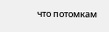что потомкам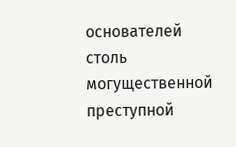основателей столь могущественной преступной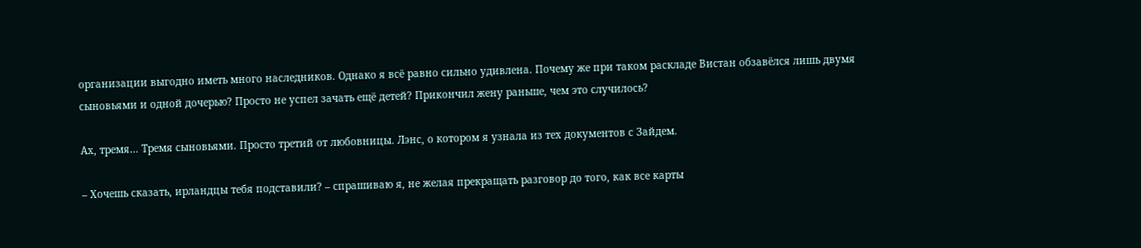организации выгодно иметь много наследников. Однако я всё равно сильно удивлена. Почему же при таком раскладе Вистан обзавёлся лишь двумя сыновьями и одной дочерью? Просто не успел зачать ещё детей? Прикончил жену раньше, чем это случилось?

Ах, тремя… Тремя сыновьями. Просто третий от любовницы. Лэнс, о котором я узнала из тех документов с Зайдем.

– Хочешь сказать, ирландцы тебя подставили? – спрашиваю я, не желая прекращать разговор до того, как все карты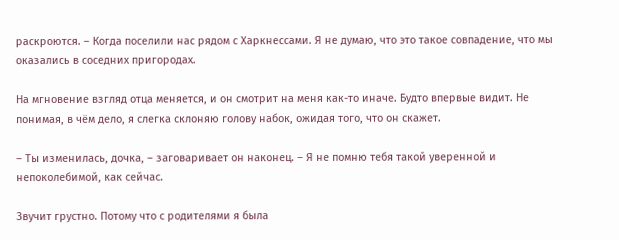раскроются. – Когда поселили нас рядом с Харкнессами. Я не думаю, что это такое совпадение, что мы оказались в соседних пригородах.

На мгновение взгляд отца меняется, и он смотрит на меня как-то иначе. Будто впервые видит. Не понимая, в чём дело, я слегка склоняю голову набок, ожидая того, что он скажет.

– Ты изменилась, дочка, – заговаривает он наконец. – Я не помню тебя такой уверенной и непоколебимой, как сейчас.

Звучит грустно. Потому что с родителями я была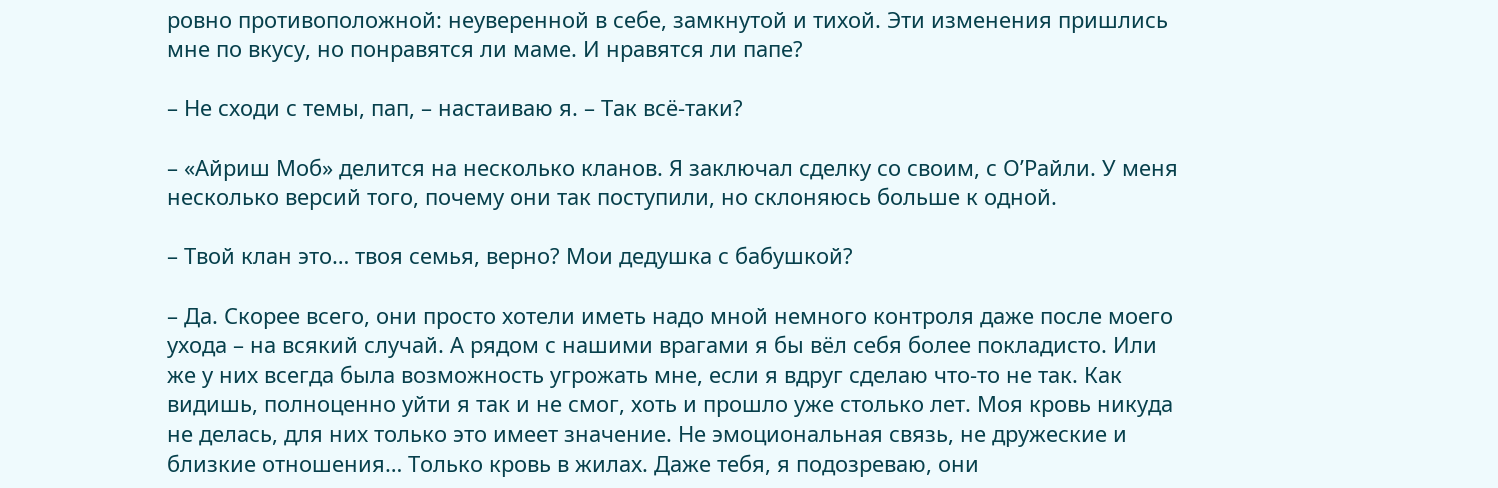ровно противоположной: неуверенной в себе, замкнутой и тихой. Эти изменения пришлись мне по вкусу, но понравятся ли маме. И нравятся ли папе?

– Не сходи с темы, пап, – настаиваю я. – Так всё-таки?

– «Айриш Моб» делится на несколько кланов. Я заключал сделку со своим, с О’Райли. У меня несколько версий того, почему они так поступили, но склоняюсь больше к одной.

– Твой клан это… твоя семья, верно? Мои дедушка с бабушкой?

– Да. Скорее всего, они просто хотели иметь надо мной немного контроля даже после моего ухода – на всякий случай. А рядом с нашими врагами я бы вёл себя более покладисто. Или же у них всегда была возможность угрожать мне, если я вдруг сделаю что-то не так. Как видишь, полноценно уйти я так и не смог, хоть и прошло уже столько лет. Моя кровь никуда не делась, для них только это имеет значение. Не эмоциональная связь, не дружеские и близкие отношения… Только кровь в жилах. Даже тебя, я подозреваю, они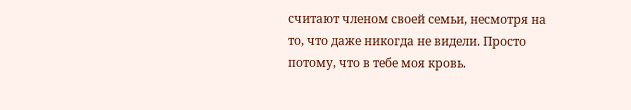считают членом своей семьи, несмотря на то, что даже никогда не видели. Просто потому, что в тебе моя кровь.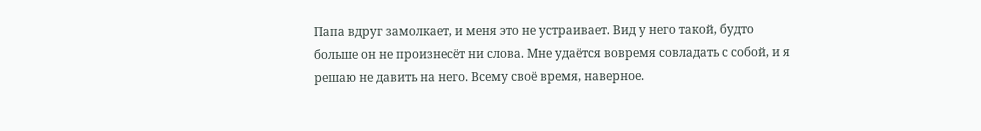Папа вдруг замолкает, и меня это не устраивает. Вид у него такой, будто больше он не произнесёт ни слова. Мне удаётся вовремя совладать с собой, и я решаю не давить на него. Всему своё время, наверное.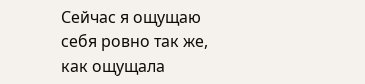Сейчас я ощущаю себя ровно так же, как ощущала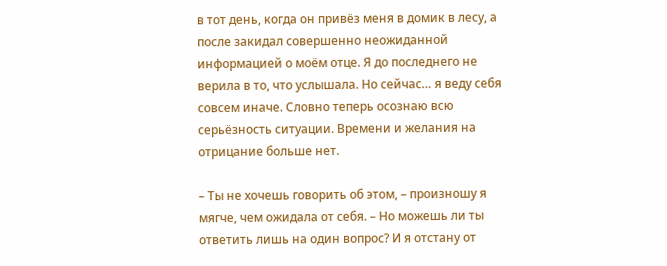в тот день, когда он привёз меня в домик в лесу, а после закидал совершенно неожиданной информацией о моём отце. Я до последнего не верила в то, что услышала. Но сейчас… я веду себя совсем иначе. Словно теперь осознаю всю серьёзность ситуации. Времени и желания на отрицание больше нет.

– Ты не хочешь говорить об этом, – произношу я мягче, чем ожидала от себя. – Но можешь ли ты ответить лишь на один вопрос? И я отстану от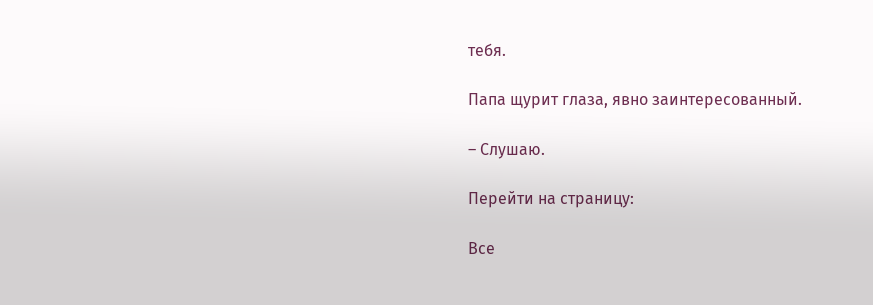тебя.

Папа щурит глаза, явно заинтересованный.

– Слушаю.

Перейти на страницу:

Все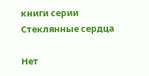книги серии Стеклянные сердца

Нет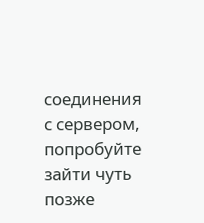соединения с сервером, попробуйте зайти чуть позже